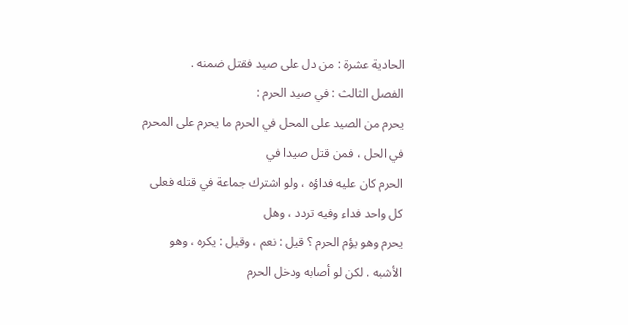الحادية عشرة : من دل على صيد فقتل ضمنه .
الفصل الثالث : في صيد الحرم :
يحرم من الصيد على المحل في الحرم ما يحرم على المحرم في الحل ، فمن قتل صيدا في
الحرم كان عليه فداؤه ، ولو اشترك جماعة في قتله فعلى كل واحد فداء وفيه تردد ، وهل
يحرم وهو يؤم الحرم ؟ قيل : نعم ، وقيل : يكره ، وهو الأشبه . لكن لو أصابه ودخل الحرم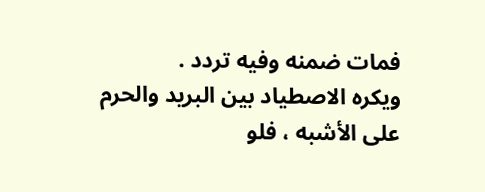فمات ضمنه وفيه تردد .
ويكره الاصطياد بين البريد والحرم على الأشبه ، فلو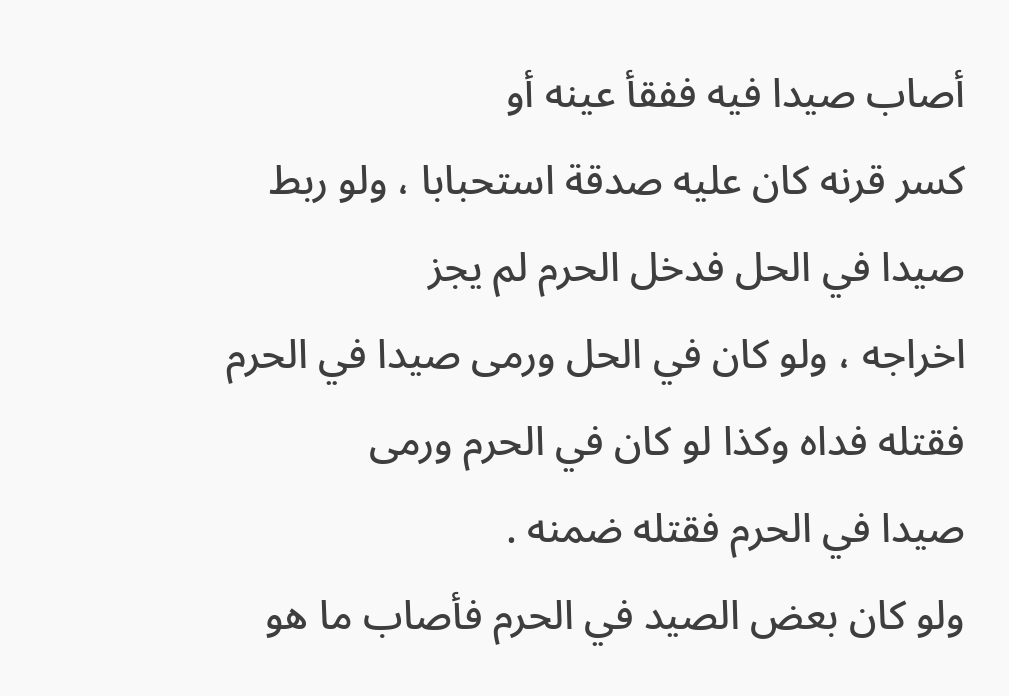أصاب صيدا فيه ففقأ عينه أو
كسر قرنه كان عليه صدقة استحبابا ، ولو ربط صيدا في الحل فدخل الحرم لم يجز
اخراجه ، ولو كان في الحل ورمى صيدا في الحرم فقتله فداه وكذا لو كان في الحرم ورمى
صيدا في الحرم فقتله ضمنه .
ولو كان بعض الصيد في الحرم فأصاب ما هو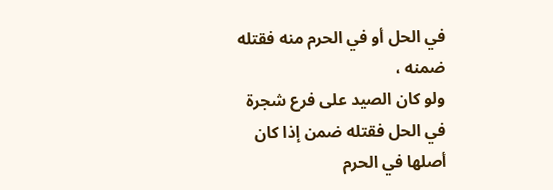في الحل أو في الحرم منه فقتله ضمنه ،
ولو كان الصيد على فرع شجرة في الحل فقتله ضمن إذا كان أصلها في الحرم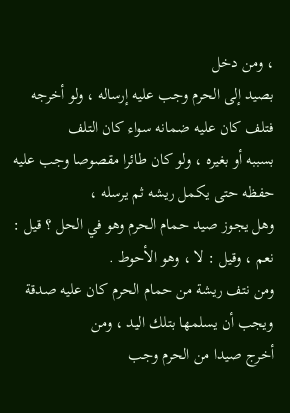، ومن دخل
بصيد إلى الحرم وجب عليه إرساله ، ولو أخرجه فتلف كان عليه ضمانه سواء كان التلف
بسببه أو بغيره ، ولو كان طائرا مقصوصا وجب عليه حفظه حتى يكمل ريشه ثم يرسله ،
وهل يجوز صيد حمام الحرم وهو في الحل ؟ قيل : نعم ، وقيل : لا ، وهو الأحوط .
ومن نتف ريشة من حمام الحرم كان عليه صدقة ويجب أن يسلمها بتلك اليد ، ومن
أخرج صيدا من الحرم وجب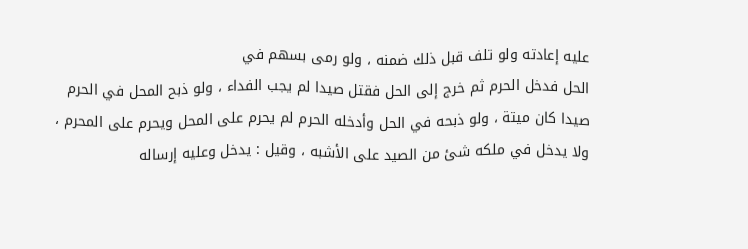عليه إعادته ولو تلف قبل ذلك ضمنه ، ولو رمى بسهم في
الحل فدخل الحرم ثم خرج إلى الحل فقتل صيدا لم يجب الفداء ، ولو ذبح المحل في الحرم
صيدا كان ميتة ، ولو ذبحه في الحل وأدخله الحرم لم يحرم على المحل ويحرم على المحرم ،
ولا يدخل في ملكه شئ من الصيد على الأشبه ، وقيل : يدخل وعليه إرساله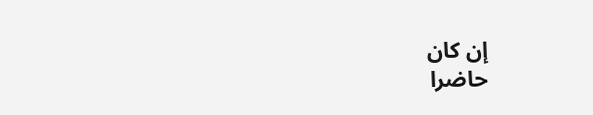إن كان
حاضرا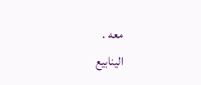معه .
الينابيع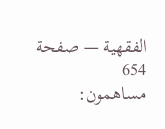الفقهية — صفحة 654
مساهمون: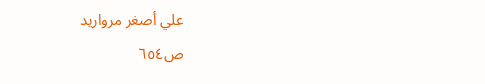علي أصغر مرواريد
ص٦٥٤